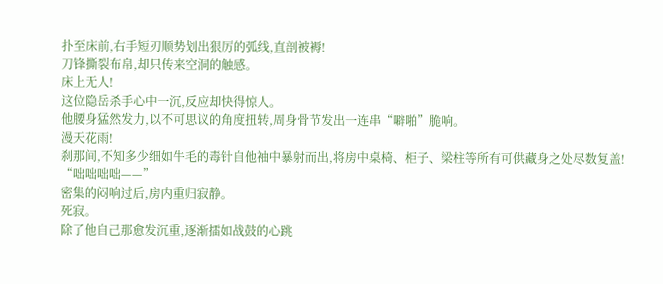扑至床前,右手短刃顺势划出狠厉的弧线,直剖被褥!
刀锋撕裂布帛,却只传来空洞的触感。
床上无人!
这位隐岳杀手心中一沉,反应却快得惊人。
他腰身猛然发力,以不可思议的角度扭转,周身骨节发出一连串“噼啪”脆响。
漫天花雨!
刹那间,不知多少细如牛毛的毒针自他袖中暴射而出,将房中桌椅、柜子、梁柱等所有可供藏身之处尽数复盖!
“咄咄咄咄——”
密集的闷响过后,房内重归寂静。
死寂。
除了他自己那愈发沉重,逐渐擂如战鼓的心跳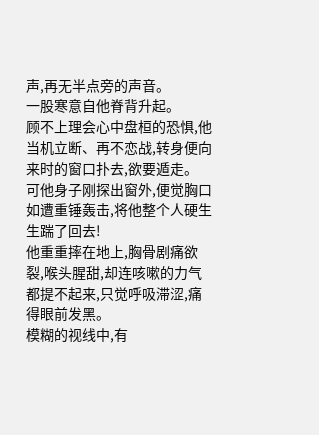声,再无半点旁的声音。
一股寒意自他脊背升起。
顾不上理会心中盘桓的恐惧,他当机立断、再不恋战,转身便向来时的窗口扑去,欲要遁走。
可他身子刚探出窗外,便觉胸口如遭重锤轰击,将他整个人硬生生踹了回去!
他重重摔在地上,胸骨剧痛欲裂,喉头腥甜,却连咳嗽的力气都提不起来,只觉呼吸滞涩,痛得眼前发黑。
模糊的视线中,有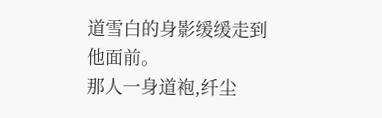道雪白的身影缓缓走到他面前。
那人一身道袍,纤尘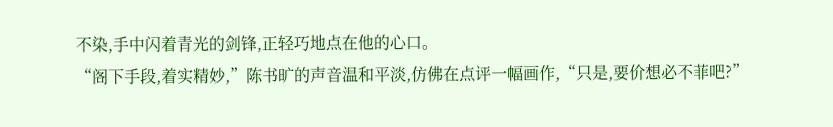不染,手中闪着青光的剑锋,正轻巧地点在他的心口。
“阁下手段,着实精妙,”陈书旷的声音温和平淡,仿佛在点评一幅画作,“只是,要价想必不菲吧?”